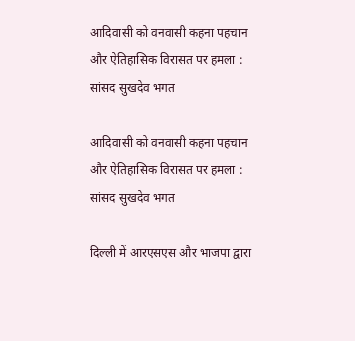आदिवासी को वनवासी कहना पहचान और ऐतिहासिक विरासत पर हमला : सांसद सुखदेव भगत

आदिवासी को वनवासी कहना पहचान और ऐतिहासिक विरासत पर हमला : सांसद सुखदेव भगत

दिल्ली में आरएसएस और भाजपा द्वारा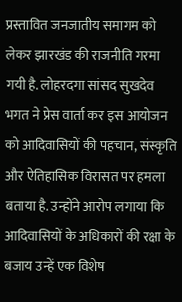प्रस्तावित जनजातीय समागम को लेकर झारखंड की राजनीति गरमा गयी है. लोहरदगा सांसद सुखदेव भगत ने प्रेस वार्ता कर इस आयोजन को आदिवासियों की पहचान, संस्कृति और ऐतिहासिक विरासत पर हमला बताया है. उन्होंने आरोप लगाया कि आदिवासियों के अधिकारों की रक्षा के बजाय उन्हें एक विशेष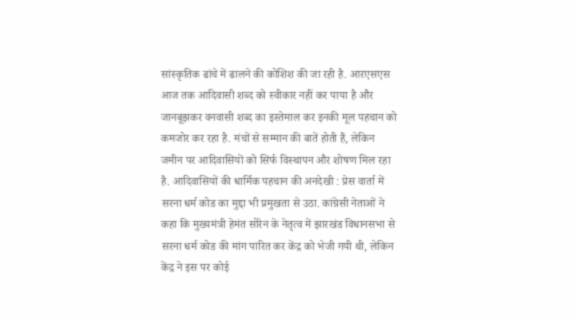सांस्कृतिक ढांचे में ढालने की कोशिश की जा रही है. आरएसएस आज तक आदिवासी शब्द को स्वीकार नहीं कर पाया है और जानबूझकर वनवासी शब्द का इस्तेमाल कर इनकी मूल पहचान को कमजोर कर रहा है. मंचों से सम्मान की बातें होती हैं, लेकिन जमीन पर आदिवासियों को सिर्फ विस्थापन और शोषण मिल रहा है. आदिवासियों की धार्मिक पहचान की अनदेखी : प्रेस वार्ता में सरना धर्म कोड का मुद्दा भी प्रमुखता से उठा. कांग्रेसी नेताओं ने कहा कि मुख्यमंत्री हेमंत सोरेन के नेतृत्व में झारखंड विधानसभा से सरना धर्म कोड की मांग पारित कर केंद्र को भेजी गयी थी, लेकिन केंद्र ने इस पर कोई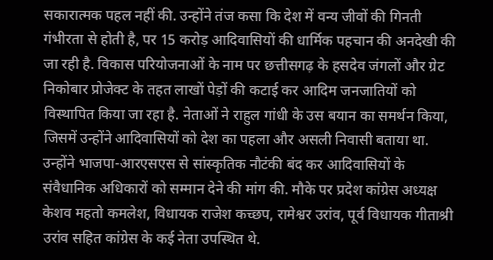सकारात्मक पहल नहीं की. उन्होंने तंज कसा कि देश में वन्य जीवों की गिनती गंभीरता से होती है, पर 15 करोड़ आदिवासियों की धार्मिक पहचान की अनदेखी की जा रही है. विकास परियोजनाओं के नाम पर छत्तीसगढ़ के हसदेव जंगलों और ग्रेट निकोबार प्रोजेक्ट के तहत लाखों पेड़ों की कटाई कर आदिम जनजातियों को विस्थापित किया जा रहा है. नेताओं ने राहुल गांधी के उस बयान का समर्थन किया, जिसमें उन्होंने आदिवासियों को देश का पहला और असली निवासी बताया था. उन्होंने भाजपा-आरएसएस से सांस्कृतिक नौटंकी बंद कर आदिवासियों के संवैधानिक अधिकारों को सम्मान देने की मांग की. मौके पर प्रदेश कांग्रेस अध्यक्ष केशव महतो कमलेश, विधायक राजेश कच्छप, रामेश्वर उरांव, पूर्व विधायक गीताश्री उरांव सहित कांग्रेस के कई नेता उपस्थित थे.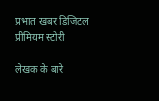प्रभात खबर डिजिटल प्रीमियम स्टोरी

लेखक के बारे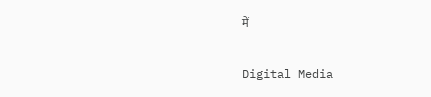में

Digital Media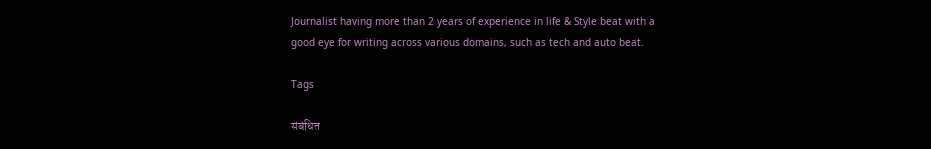Journalist having more than 2 years of experience in life & Style beat with a good eye for writing across various domains, such as tech and auto beat.

Tags

संबंधित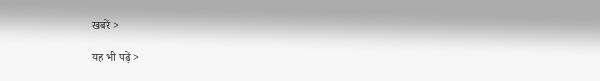खबरें >

यह भी पढ़ें >